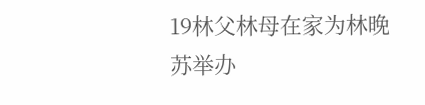19林父林母在家为林晚苏举办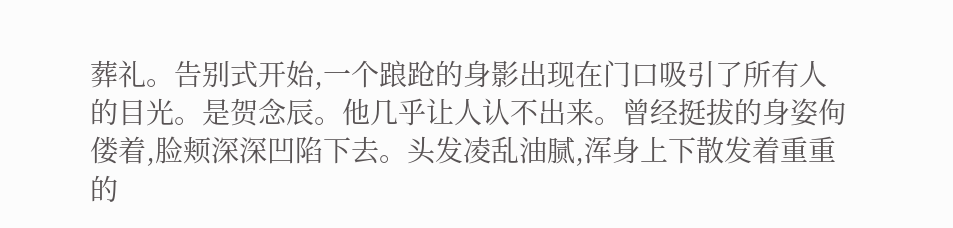葬礼。告别式开始,一个踉跄的身影出现在门口吸引了所有人的目光。是贺念辰。他几乎让人认不出来。曾经挺拔的身姿佝偻着,脸颊深深凹陷下去。头发凌乱油腻,浑身上下散发着重重的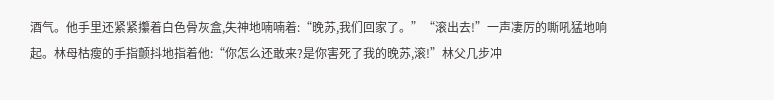酒气。他手里还紧紧攥着白色骨灰盒,失神地喃喃着:“晚苏,我们回家了。”“滚出去!”一声凄厉的嘶吼猛地响起。林母枯瘦的手指颤抖地指着他:“你怎么还敢来?是你害死了我的晚苏,滚!”林父几步冲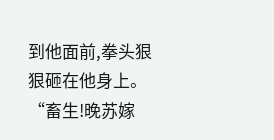到他面前,拳头狠狠砸在他身上。“畜生!晚苏嫁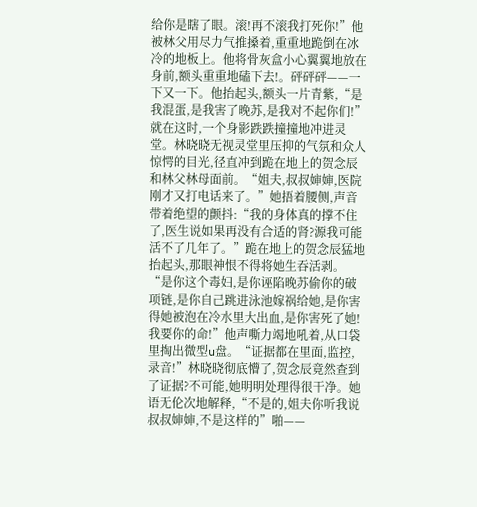给你是瞎了眼。滚!再不滚我打死你!”他被林父用尽力气推搡着,重重地跪倒在冰冷的地板上。他将骨灰盒小心翼翼地放在身前,额头重重地磕下去!。砰砰砰——一下又一下。他抬起头,额头一片青紫,“是我混蛋,是我害了晚苏,是我对不起你们!”就在这时,一个身影跌跌撞撞地冲进灵堂。林晓晓无视灵堂里压抑的气氛和众人惊愕的目光,径直冲到跪在地上的贺念辰和林父林母面前。“姐夫,叔叔婶婶,医院刚才又打电话来了。”她捂着腰侧,声音带着绝望的颤抖:“我的身体真的撑不住了,医生说如果再没有合适的肾?源我可能活不了几年了。”跪在地上的贺念辰猛地抬起头,那眼神恨不得将她生吞活剥。“是你这个毒妇,是你诬陷晚苏偷你的破项链,是你自己跳进泳池嫁祸给她,是你害得她被泡在冷水里大出血,是你害死了她!我要你的命!”他声嘶力竭地吼着,从口袋里掏出微型u盘。“证据都在里面,监控,录音!”林晓晓彻底懵了,贺念辰竟然查到了证据?不可能,她明明处理得很干净。她语无伦次地解释,“不是的,姐夫你听我说叔叔婶婶,不是这样的”啪——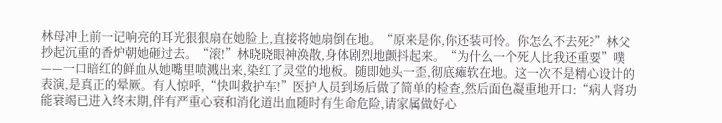林母冲上前一记响亮的耳光狠狠扇在她脸上,直接将她扇倒在地。“原来是你,你还装可怜。你怎么不去死?”林父抄起沉重的香炉朝她砸过去。“滚!”林晓晓眼神涣散,身体剧烈地颤抖起来。“为什么一个死人比我还重要”噗——一口暗红的鲜血从她嘴里喷溅出来,染红了灵堂的地板。随即她头一歪,彻底瘫软在地。这一次不是精心设计的表演,是真正的晕厥。有人惊呼,“快叫救护车!”医护人员到场后做了简单的检查,然后面色凝重地开口:“病人肾功能衰竭已进入终末期,伴有严重心衰和消化道出血随时有生命危险,请家属做好心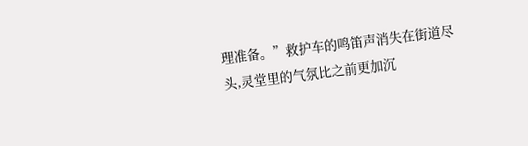理准备。”救护车的鸣笛声消失在街道尽头,灵堂里的气氛比之前更加沉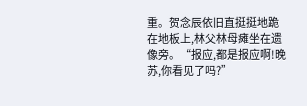重。贺念辰依旧直挺挺地跪在地板上,林父林母瘫坐在遗像旁。“报应,都是报应啊!晚苏,你看见了吗?”